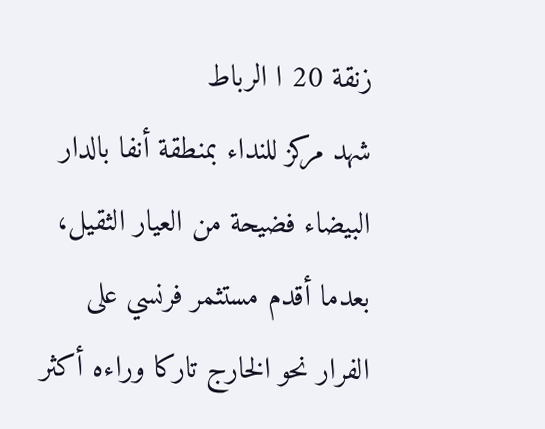زنقة 20 ا الرباط
شهد مركز للنداء بمنطقة أنفا بالدار البيضاء فضيحة من العيار الثقيل، بعدما أقدم مستثمر فرنسي على الفرار نحو الخارج تاركا وراءه أكثر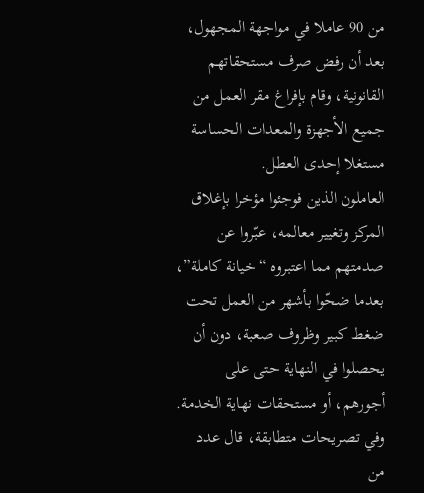من 90 عاملا في مواجهة المجهول، بعد أن رفض صرف مستحقاتهم القانونية، وقام بإفراغ مقر العمل من جميع الأجهزة والمعدات الحساسة مستغلا إحدى العطل.
العاملون الذين فوجئوا مؤخرا بإغلاق المركز وتغيير معالمه، عبّروا عن صدمتهم مما اعتبروه “خيانة كاملة”، بعدما ضحّوا بأشهر من العمل تحت ضغط كبير وظروف صعبة، دون أن يحصلوا في النهاية حتى على أجورهم، أو مستحقات نهاية الخدمة.
وفي تصريحات متطابقة، قال عدد من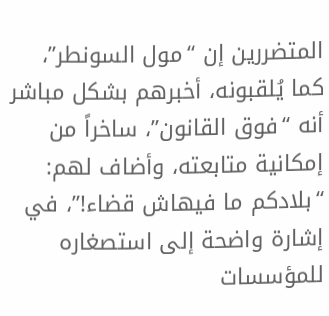المتضررين إن “مول السونطر”، كما يُلقبونه، أخبرهم بشكل مباشر أنه “فوق القانون”، ساخراً من إمكانية متابعته، وأضاف لهم: “بلادكم ما فيهاش قضاء!”، في إشارة واضحة إلى استصغاره للمؤسسات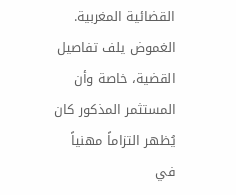القضائية المغربية.
الغموض يلف تفاصيل القضية، خاصة وأن المستثمر المذكور كان يُظهر التزاماً مهنياً في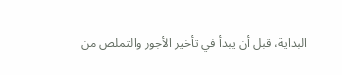البداية، قبل أن يبدأ في تأخير الأجور والتملص من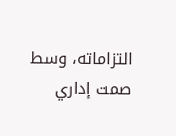التزاماته، وسط صمت إداري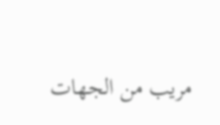مريب من الجهات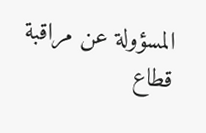المسؤولة عن مراقبة قطاع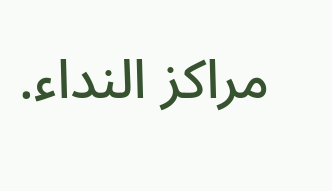مراكز النداء.